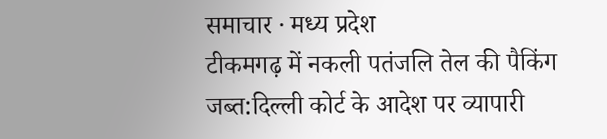समाचार · मध्य प्रदेश
टीकमगढ़ में नकली पतंजलि तेल की पैकिंग जब्त:दिल्ली कोर्ट के आदेश पर व्यापारी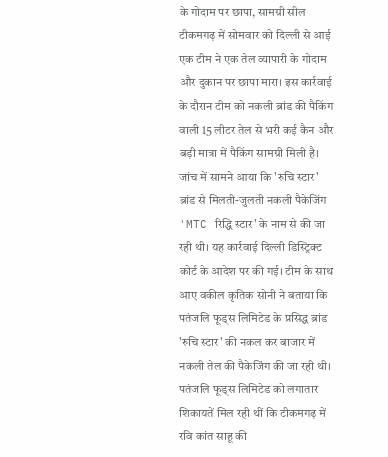के गोदाम पर छापा, सामग्री सील
टीकमगढ़ में सोमवार को दिल्ली से आई एक टीम ने एक तेल व्यापारी के गोदाम और दुकान पर छापा मारा। इस कार्रवाई के दौरान टीम को नकली ब्रांड की पैकिंग वाली 15 लीटर तेल से भरी कई कैन और बड़ी मात्रा में पैकिंग सामग्री मिली है। जांच में सामने आया कि 'रुचि स्टार' ब्रांड से मिलती-जुलती नकली पैकेजिंग 'MTC रिद्धि स्टार' के नाम से की जा रही थी। यह कार्रवाई दिल्ली डिस्ट्रिक्ट कोर्ट के आदेश पर की गई। टीम के साथ आए वकील कृतिक सोनी ने बताया कि पतंजलि फूड्स लिमिटेड के प्रसिद्ध ब्रांड 'रुचि स्टार' की नकल कर बाजार में नकली तेल की पैकेजिंग की जा रही थी। पतंजलि फूड्स लिमिटेड को लगातार शिकायतें मिल रही थीं कि टीकमगढ़ में रवि कांत साहू की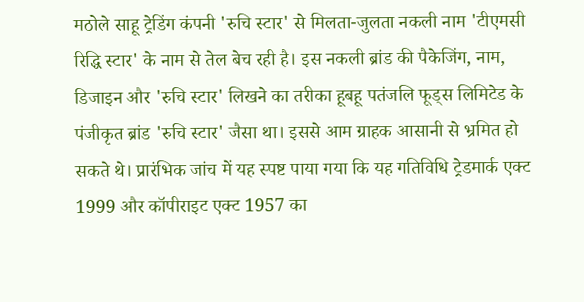मठोले साहू ट्रेडिंग कंपनी 'रुचि स्टार' से मिलता-जुलता नकली नाम 'टीएमसी रिद्धि स्टार' के नाम से तेल बेच रही है। इस नकली ब्रांड की पैकेजिंग, नाम, डिजाइन और 'रुचि स्टार' लिखने का तरीका हूबहू पतंजलि फूड्स लिमिटेड के पंजीकृत ब्रांड 'रुचि स्टार' जैसा था। इससे आम ग्राहक आसानी से भ्रमित हो सकते थे। प्रारंभिक जांच में यह स्पष्ट पाया गया कि यह गतिविधि ट्रेडमार्क एक्ट 1999 और कॉपीराइट एक्ट 1957 का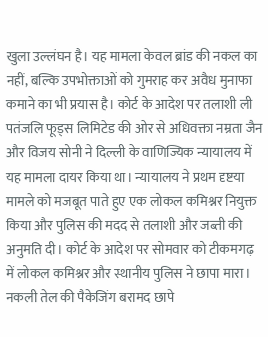खुला उल्लंघन है। यह मामला केवल ब्रांड की नकल का नहीं, बल्कि उपभोक्ताओं को गुमराह कर अवैध मुनाफा कमाने का भी प्रयास है। कोर्ट के आदेश पर तलाशी ली पतंजलि फूड्स लिमिटेड की ओर से अधिवक्ता नम्रता जैन और विजय सोनी ने दिल्ली के वाणिज्यिक न्यायालय में यह मामला दायर किया था। न्यायालय ने प्रथम दृष्टया मामले को मजबूत पाते हुए एक लोकल कमिश्नर नियुक्त किया और पुलिस की मदद से तलाशी और जब्ती की अनुमति दी। कोर्ट के आदेश पर सोमवार को टीकमगढ़ में लोकल कमिश्नर और स्थानीय पुलिस ने छापा मारा। नकली तेल की पैकेजिंग बरामद छापे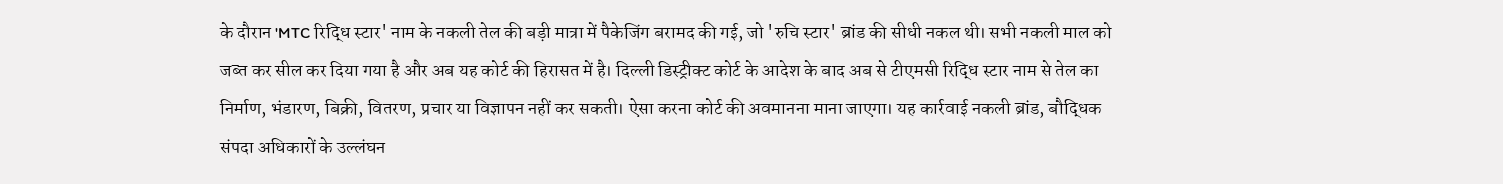के दौरान 'MTC रिद्धि स्टार' नाम के नकली तेल की बड़ी मात्रा में पैकेजिंग बरामद की गई, जो 'रुचि स्टार' ब्रांड की सीधी नकल थी। सभी नकली माल को जब्त कर सील कर दिया गया है और अब यह कोर्ट की हिरासत में है। दिल्ली डिस्ट्रीक्ट कोर्ट के आदेश के बाद अब से टीएमसी रिद्धि स्टार नाम से तेल का निर्माण, भंडारण, बिक्री, वितरण, प्रचार या विज्ञापन नहीं कर सकती। ऐसा करना कोर्ट की अवमानना माना जाएगा। यह कार्रवाई नकली ब्रांड, बौद्धिक संपदा अधिकारों के उल्लंघन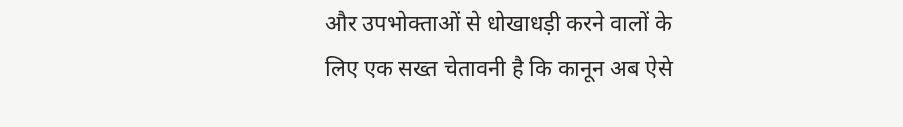और उपभोक्ताओं से धोखाधड़ी करने वालों के लिए एक सख्त चेतावनी है कि कानून अब ऐसे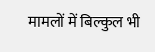मामलों में बिल्कुल भी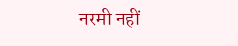नरमी नहीं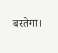बरतेगा।